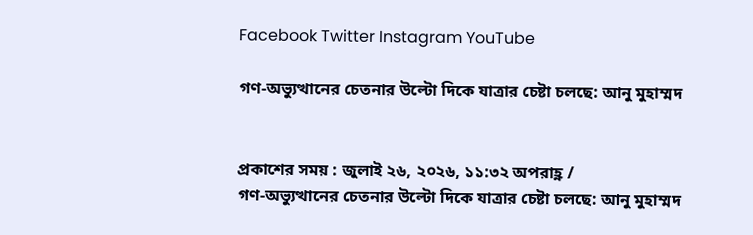Facebook Twitter Instagram YouTube

গণ-অভ্যুত্থানের চেতনার উল্টো দিকে যাত্রার চেষ্টা চলছে: আনু মুহাম্মদ


প্রকাশের সময় : জুলাই ২৬, ২০২৬, ১১:৩২ অপরাহ্ণ /
গণ-অভ্যুত্থানের চেতনার উল্টো দিকে যাত্রার চেষ্টা চলছে: আনু মুহাম্মদ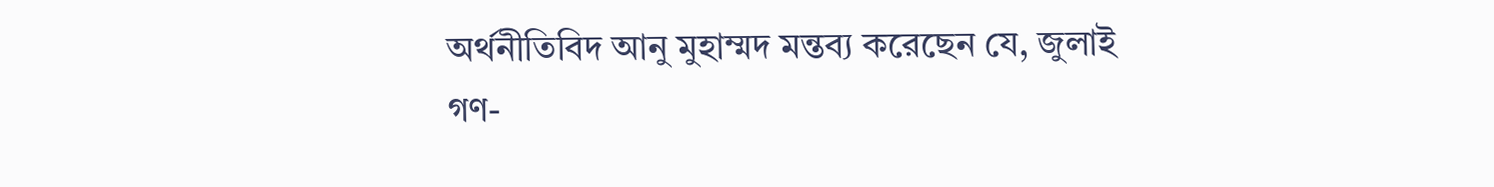অর্থনীতিবিদ আনু মুহাম্মদ মন্তব্য করেছেন যে, জুলাই গণ-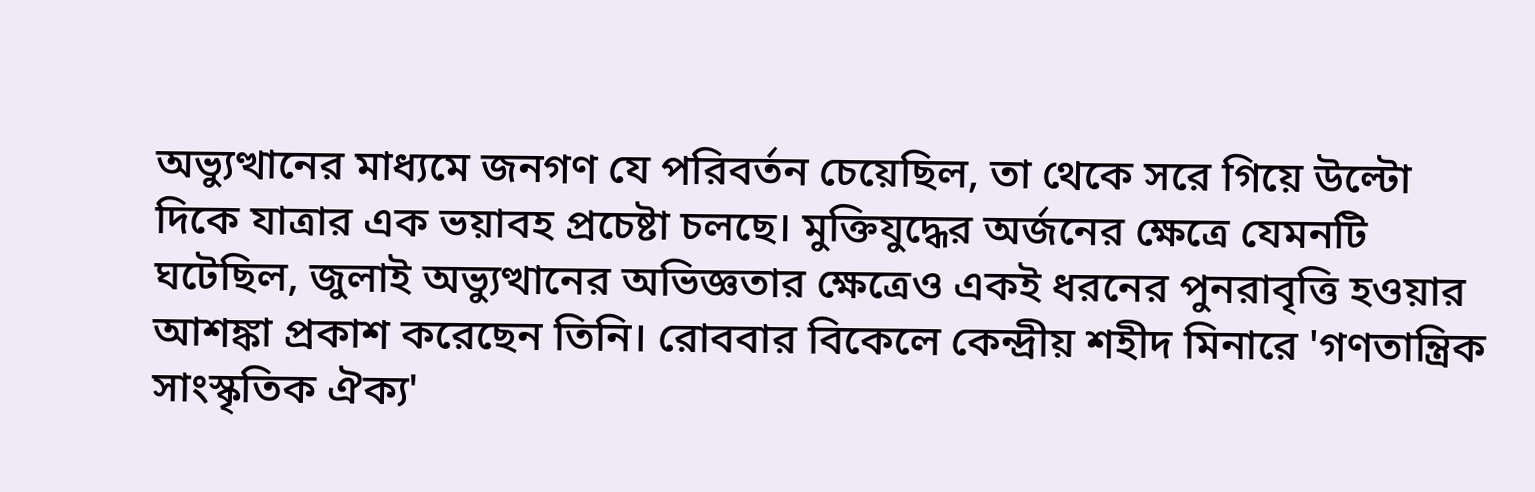অভ্যুত্থানের মাধ্যমে জনগণ যে পরিবর্তন চেয়েছিল, তা থেকে সরে গিয়ে উল্টো দিকে যাত্রার এক ভয়াবহ প্রচেষ্টা চলছে। মুক্তিযুদ্ধের অর্জনের ক্ষেত্রে যেমনটি ঘটেছিল, জুলাই অভ্যুত্থানের অভিজ্ঞতার ক্ষেত্রেও একই ধরনের পুনরাবৃত্তি হওয়ার আশঙ্কা প্রকাশ করেছেন তিনি। রোববার বিকেলে কেন্দ্রীয় শহীদ মিনারে 'গণতান্ত্রিক সাংস্কৃতিক ঐক্য'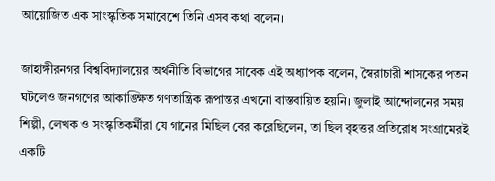আয়োজিত এক সাংস্কৃতিক সমাবেশে তিনি এসব কথা বলেন।

জাহাঙ্গীরনগর বিশ্ববিদ্যালয়ের অর্থনীতি বিভাগের সাবেক এই অধ্যাপক বলেন, স্বৈরাচারী শাসকের পতন ঘটলেও জনগণের আকাঙ্ক্ষিত গণতান্ত্রিক রূপান্তর এখনো বাস্তবায়িত হয়নি। জুলাই আন্দোলনের সময় শিল্পী, লেখক ও সংস্কৃতিকর্মীরা যে গানের মিছিল বের করেছিলেন, তা ছিল বৃহত্তর প্রতিরোধ সংগ্রামেরই একটি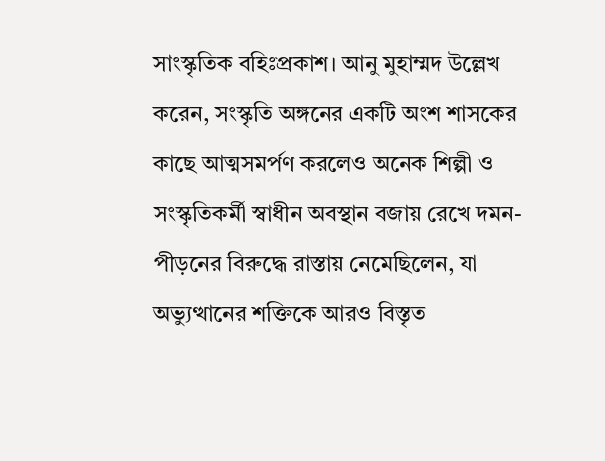সাংস্কৃতিক বহিঃপ্রকাশ। আনু মুহাম্মদ উল্লেখ করেন, সংস্কৃতি অঙ্গনের একটি অংশ শাসকের কাছে আত্মসমর্পণ করলেও অনেক শিল্পী ও সংস্কৃতিকর্মী স্বাধীন অবস্থান বজায় রেখে দমন-পীড়নের বিরুদ্ধে রাস্তায় নেমেছিলেন, যা অভ্যুত্থানের শক্তিকে আরও বিস্তৃত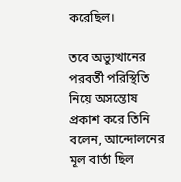করেছিল।

তবে অভ্যুত্থানের পরবর্তী পরিস্থিতি নিয়ে অসন্তোষ প্রকাশ করে তিনি বলেন, আন্দোলনের মূল বার্তা ছিল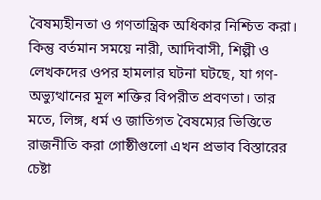বৈষম্যহীনতা ও গণতান্ত্রিক অধিকার নিশ্চিত করা। কিন্তু বর্তমান সময়ে নারী, আদিবাসী, শিল্পী ও লেখকদের ওপর হামলার ঘটনা ঘটছে, যা গণ-অভ্যুত্থানের মূল শক্তির বিপরীত প্রবণতা। তার মতে, লিঙ্গ, ধর্ম ও জাতিগত বৈষম্যের ভিত্তিতে রাজনীতি করা গোষ্ঠীগুলো এখন প্রভাব বিস্তারের চেষ্টা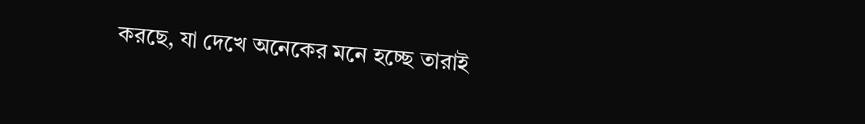করছে, যা দেখে অনেকের মনে হচ্ছে তারাই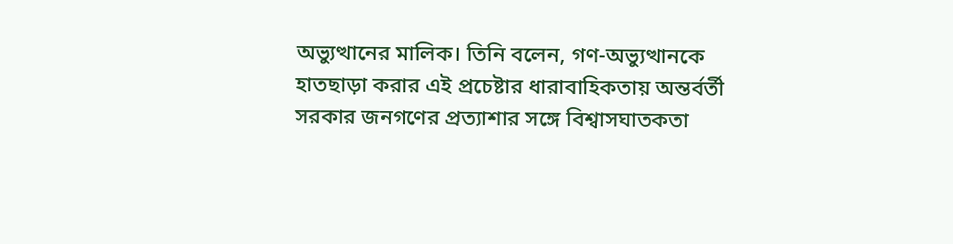অভ্যুত্থানের মালিক। তিনি বলেন, গণ-অভ্যুত্থানকে হাতছাড়া করার এই প্রচেষ্টার ধারাবাহিকতায় অন্তর্বর্তী সরকার জনগণের প্রত্যাশার সঙ্গে বিশ্বাসঘাতকতা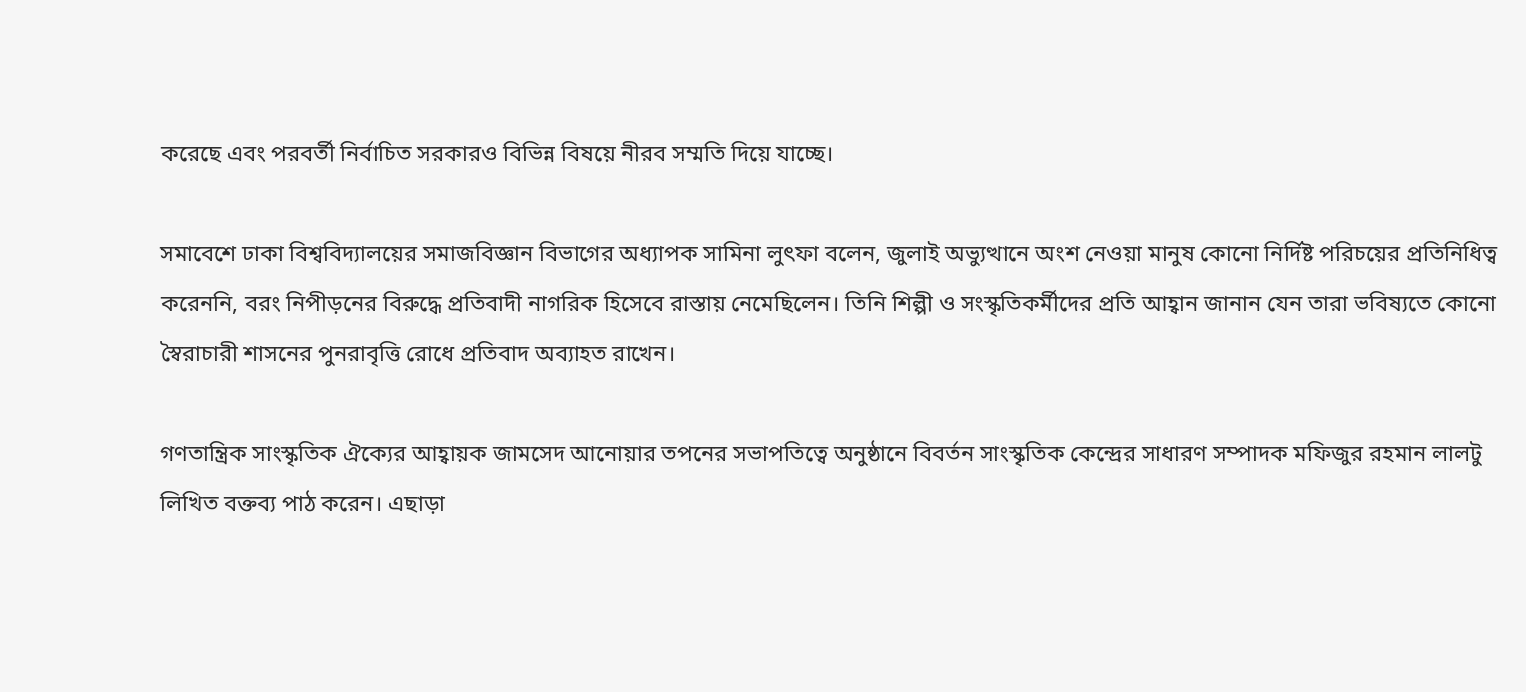করেছে এবং পরবর্তী নির্বাচিত সরকারও বিভিন্ন বিষয়ে নীরব সম্মতি দিয়ে যাচ্ছে।

সমাবেশে ঢাকা বিশ্ববিদ্যালয়ের সমাজবিজ্ঞান বিভাগের অধ্যাপক সামিনা লুৎফা বলেন, জুলাই অভ্যুত্থানে অংশ নেওয়া মানুষ কোনো নির্দিষ্ট পরিচয়ের প্রতিনিধিত্ব করেননি, বরং নিপীড়নের বিরুদ্ধে প্রতিবাদী নাগরিক হিসেবে রাস্তায় নেমেছিলেন। তিনি শিল্পী ও সংস্কৃতিকর্মীদের প্রতি আহ্বান জানান যেন তারা ভবিষ্যতে কোনো স্বৈরাচারী শাসনের পুনরাবৃত্তি রোধে প্রতিবাদ অব্যাহত রাখেন।

গণতান্ত্রিক সাংস্কৃতিক ঐক্যের আহ্বায়ক জামসেদ আনোয়ার তপনের সভাপতিত্বে অনুষ্ঠানে বিবর্তন সাংস্কৃতিক কেন্দ্রের সাধারণ সম্পাদক মফিজুর রহমান লালটু লিখিত বক্তব্য পাঠ করেন। এছাড়া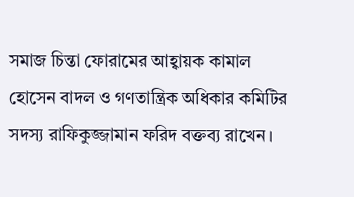সমাজ চিন্তা ফোরামের আহ্বায়ক কামাল হোসেন বাদল ও গণতান্ত্রিক অধিকার কমিটির সদস্য রাফিকুজ্জামান ফরিদ বক্তব্য রাখেন।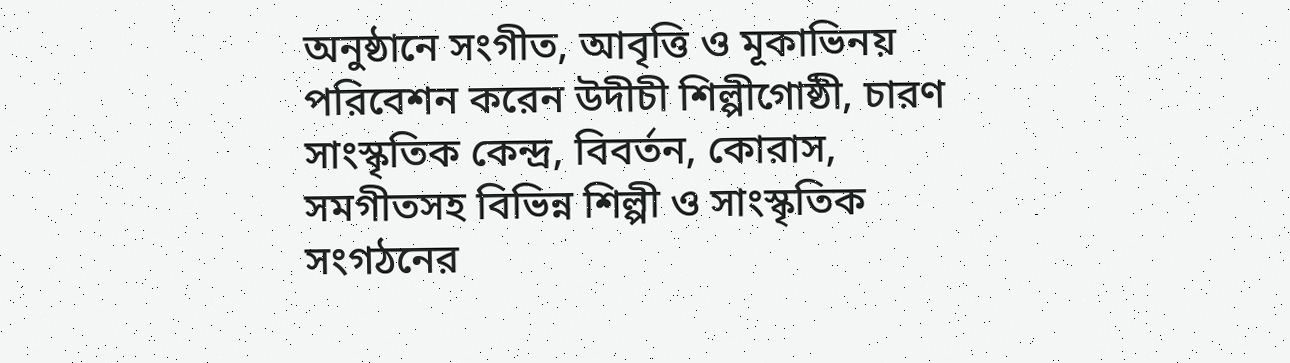অনুষ্ঠানে সংগীত, আবৃত্তি ও মূকাভিনয় পরিবেশন করেন উদীচী শিল্পীগোষ্ঠী, চারণ সাংস্কৃতিক কেন্দ্র, বিবর্তন, কোরাস, সমগীতসহ বিভিন্ন শিল্পী ও সাংস্কৃতিক সংগঠনের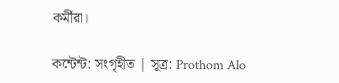কর্মীরা।

কন্টেন্ট: সংগৃহীত | সূত্র: Prothom Alo